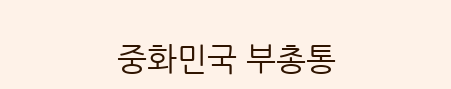중화민국 부총통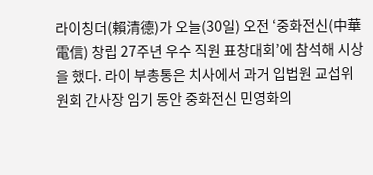라이칭더(賴清德)가 오늘(30일) 오전 ‘중화전신(中華電信) 창립 27주년 우수 직원 표창대회’에 참석해 시상을 했다. 라이 부총통은 치사에서 과거 입법원 교섭위원회 간사장 임기 동안 중화전신 민영화의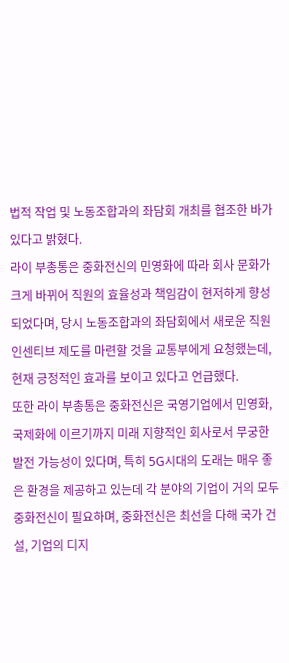법적 작업 및 노동조합과의 좌담회 개최를 협조한 바가 있다고 밝혔다.
라이 부총통은 중화전신의 민영화에 따라 회사 문화가 크게 바뀌어 직원의 효율성과 책임감이 현저하게 향성되었다며, 당시 노동조합과의 좌담회에서 새로운 직원 인센티브 제도를 마련할 것을 교통부에게 요청했는데, 현재 긍정적인 효과를 보이고 있다고 언급했다.
또한 라이 부총통은 중화전신은 국영기업에서 민영화, 국제화에 이르기까지 미래 지향적인 회사로서 무궁한 발전 가능성이 있다며, 특히 5G시대의 도래는 매우 좋은 환경을 제공하고 있는데 각 분야의 기업이 거의 모두 중화전신이 필요하며, 중화전신은 최선을 다해 국가 건설, 기업의 디지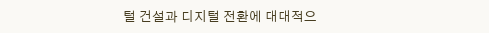털 건설과 디지털 전환에 대대적으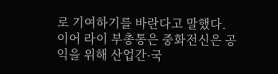로 기여하기를 바란다고 말했다.
이어 라이 부총통은 중화전신은 공익을 위해 산업간·국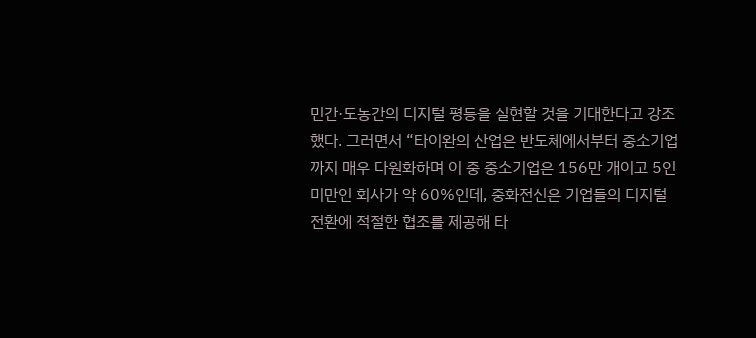민간·도농간의 디지털 평등을 실현할 것을 기대한다고 강조했다. 그러면서 “타이완의 산업은 반도체에서부터 중소기업까지 매우 다원화하며 이 중 중소기업은 156만 개이고 5인 미만인 회사가 약 60%인데, 중화전신은 기업들의 디지털 전환에 적절한 협조를 제공해 타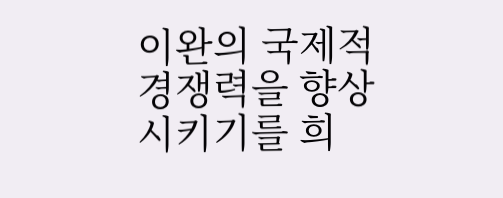이완의 국제적 경쟁력을 향상시키기를 희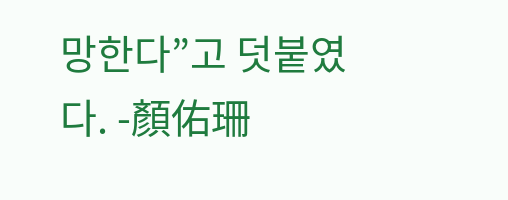망한다”고 덧붙였다. -顏佑珊